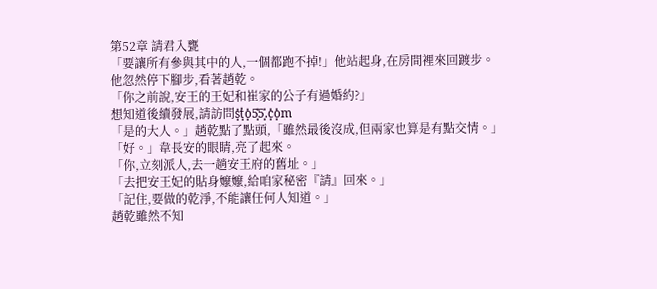第52章 請君入甕
「要讓所有參與其中的人,一個都跑不掉!」他站起身,在房間裡來回踱步。
他忽然停下腳步,看著趙乾。
「你之前說,安王的王妃和崔家的公子有過婚約?」
想知道後續發展,請訪問s͓̽t͓̽o͓̽5͓̽5͓̽.c͓̽o͓̽m
「是的大人。」趙乾點了點頭,「雖然最後沒成,但兩家也算是有點交情。」
「好。」韋長安的眼睛,亮了起來。
「你,立刻派人,去一趟安王府的舊址。」
「去把安王妃的貼身嬤嬤,給咱家秘密『請』回來。」
「記住,要做的乾淨,不能讓任何人知道。」
趙乾雖然不知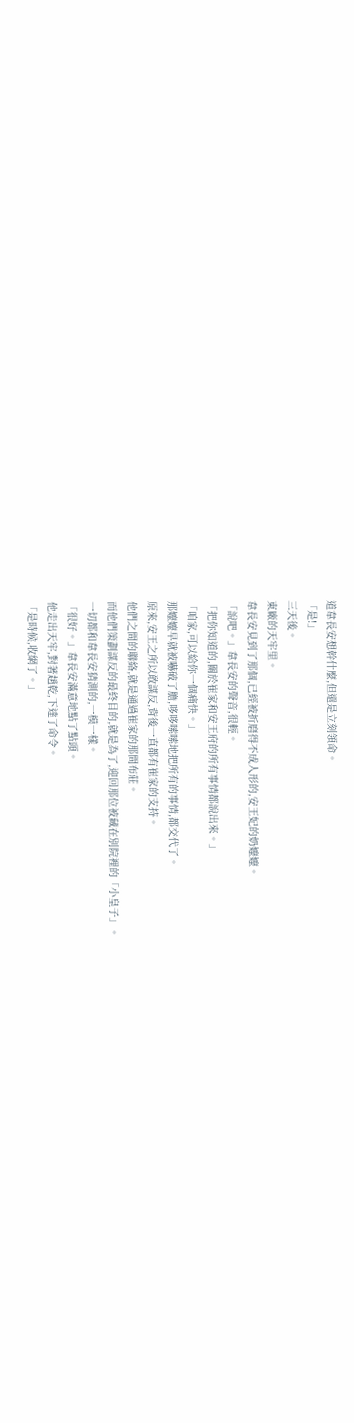道韋長安想幹什麼,但還是立刻領命。
「是!」
三天後。
東廠的天牢里。
韋長安見到了那個,已經被折磨得不成人形的,安王妃的奶嬤嬤。
「說吧。」韋長安的聲音,很輕。
「把你知道的,關於崔家和安王府的所有事情都說出來。」
「咱家,可以給你一個痛快。」
那嬤嬤早就被嚇破了膽,哆哆嗦嗦地把所有的事情,都交代了。
原來,安王之所以敢謀反,背後一直都有崔家的支持。
他們之間的聯絡,就是通過崔家的那間布莊。
而他們策劃謀反的最終目的,就是為了,迎回那位被藏在別院裡的「小皇子」。
一切都和韋長安猜測的,一模一樣。
「很好。」韋長安滿意地點了點頭。
他走出天牢,對著趙乾,下達了命令。
「是時候,收網了。」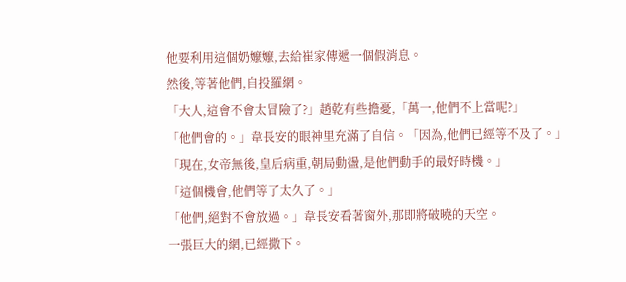他要利用這個奶嬤嬤,去給崔家傳遞一個假消息。
然後,等著他們,自投羅網。
「大人,這會不會太冒險了?」趙乾有些擔憂,「萬一,他們不上當呢?」
「他們會的。」韋長安的眼神里充滿了自信。「因為,他們已經等不及了。」
「現在,女帝無後,皇后病重,朝局動盪,是他們動手的最好時機。」
「這個機會,他們等了太久了。」
「他們,絕對不會放過。」韋長安看著窗外,那即將破曉的天空。
一張巨大的網,已經撒下。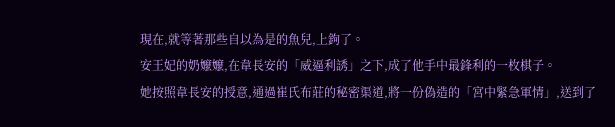現在,就等著那些自以為是的魚兒,上鉤了。
安王妃的奶嬤嬤,在韋長安的「威逼利誘」之下,成了他手中最鋒利的一枚棋子。
她按照韋長安的授意,通過崔氏布莊的秘密渠道,將一份偽造的「宮中緊急軍情」,送到了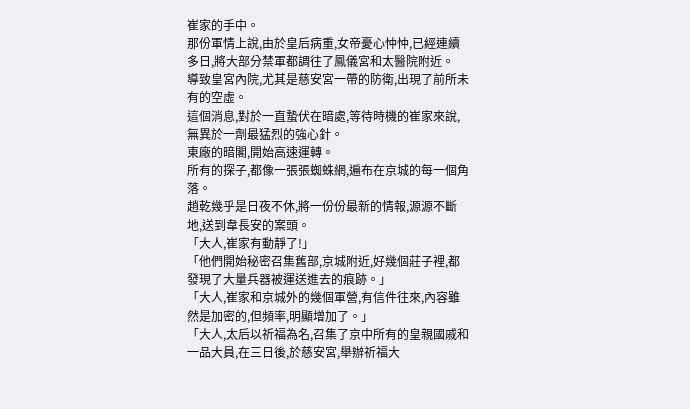崔家的手中。
那份軍情上說,由於皇后病重,女帝憂心忡忡,已經連續多日,將大部分禁軍都調往了鳳儀宮和太醫院附近。
導致皇宮內院,尤其是慈安宮一帶的防衛,出現了前所未有的空虛。
這個消息,對於一直蟄伏在暗處,等待時機的崔家來說,無異於一劑最猛烈的強心針。
東廠的暗閣,開始高速運轉。
所有的探子,都像一張張蜘蛛網,遍布在京城的每一個角落。
趙乾幾乎是日夜不休,將一份份最新的情報,源源不斷地,送到韋長安的案頭。
「大人,崔家有動靜了!」
「他們開始秘密召集舊部,京城附近,好幾個莊子裡,都發現了大量兵器被運送進去的痕跡。」
「大人,崔家和京城外的幾個軍營,有信件往來,內容雖然是加密的,但頻率,明顯增加了。」
「大人,太后以祈福為名,召集了京中所有的皇親國戚和一品大員,在三日後,於慈安宮,舉辦祈福大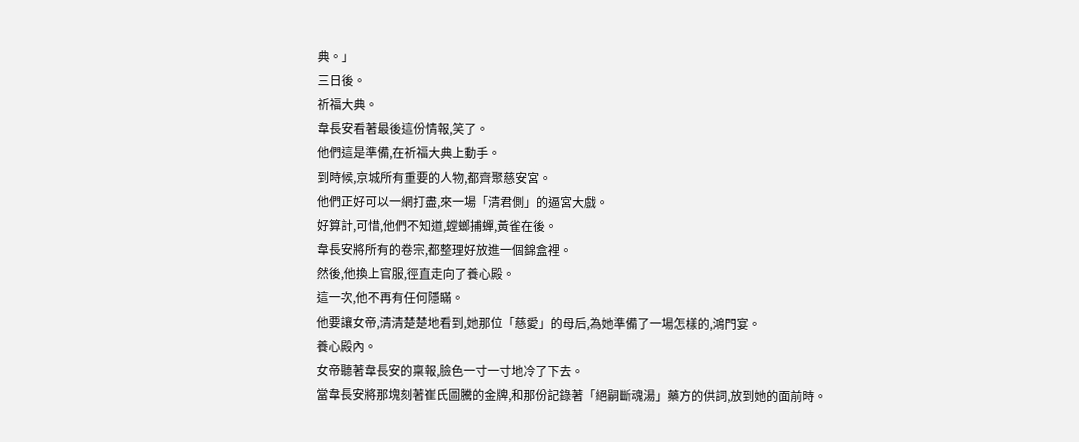典。」
三日後。
祈福大典。
韋長安看著最後這份情報,笑了。
他們這是準備,在祈福大典上動手。
到時候,京城所有重要的人物,都齊聚慈安宮。
他們正好可以一網打盡,來一場「清君側」的逼宮大戲。
好算計,可惜,他們不知道,螳螂捕蟬,黃雀在後。
韋長安將所有的卷宗,都整理好放進一個錦盒裡。
然後,他換上官服,徑直走向了養心殿。
這一次,他不再有任何隱瞞。
他要讓女帝,清清楚楚地看到,她那位「慈愛」的母后,為她準備了一場怎樣的,鴻門宴。
養心殿內。
女帝聽著韋長安的稟報,臉色一寸一寸地冷了下去。
當韋長安將那塊刻著崔氏圖騰的金牌,和那份記錄著「絕嗣斷魂湯」藥方的供詞,放到她的面前時。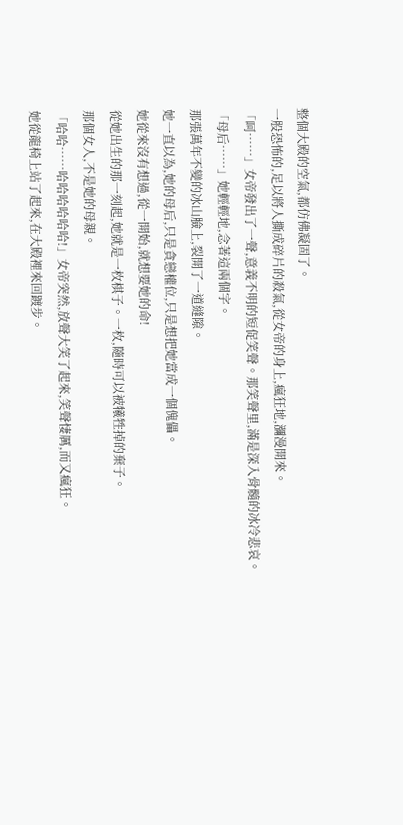整個大殿的空氣,都仿佛凝固了。
一股恐怖的,足以將人撕成碎片的殺氣,從女帝的身上,瘋狂地,瀰漫開來。
「呵……」女帝發出了一聲,意義不明的短促笑聲。那笑聲里,滿是深入骨髓的冰冷悲哀。
「母后……」她輕輕地,念著這兩個字。
那張萬年不變的冰山臉上,裂開了一道縫隙。
她一直以為,她的母后,只是貪戀權位,只是想把她當成一個傀儡。
她從來沒有想過,從一開始,就想要她的命!
從她出生的那一刻起,她就是一枚棋子。一枚,隨時可以被犧牲掉的棄子。
那個女人,不是她的母親。
「哈哈……哈哈哈哈哈哈!」女帝突然,放聲大笑了起來,笑聲悽厲,而又瘋狂。
她從龍椅上站了起來,在大殿裡來回踱步。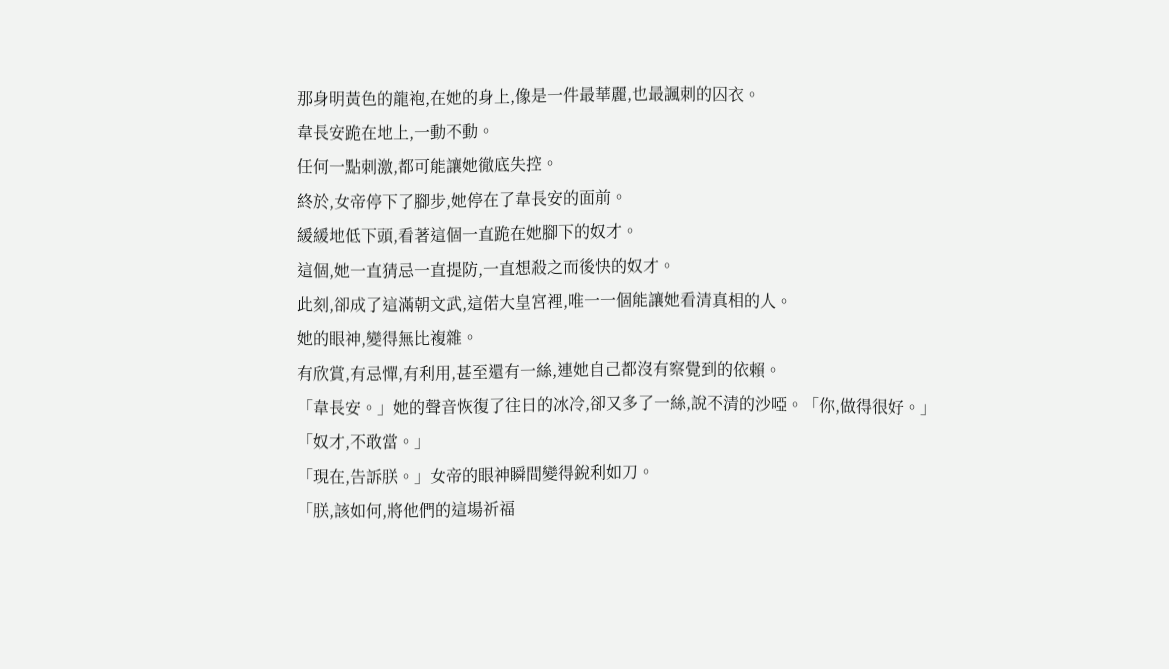那身明黃色的龍袍,在她的身上,像是一件最華麗,也最諷刺的囚衣。
韋長安跪在地上,一動不動。
任何一點刺激,都可能讓她徹底失控。
終於,女帝停下了腳步,她停在了韋長安的面前。
緩緩地低下頭,看著這個一直跪在她腳下的奴才。
這個,她一直猜忌一直提防,一直想殺之而後快的奴才。
此刻,卻成了這滿朝文武,這偌大皇宮裡,唯一一個能讓她看清真相的人。
她的眼神,變得無比複雜。
有欣賞,有忌憚,有利用,甚至還有一絲,連她自己都沒有察覺到的依賴。
「韋長安。」她的聲音恢復了往日的冰冷,卻又多了一絲,說不清的沙啞。「你,做得很好。」
「奴才,不敢當。」
「現在,告訴朕。」女帝的眼神瞬間變得銳利如刀。
「朕,該如何,將他們的這場祈福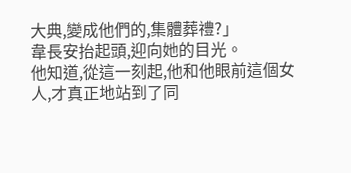大典,變成他們的,集體葬禮?」
韋長安抬起頭,迎向她的目光。
他知道,從這一刻起,他和他眼前這個女人,才真正地站到了同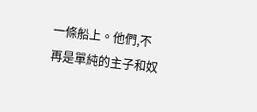一條船上。他們,不再是單純的主子和奴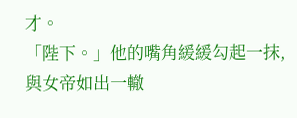才。
「陛下。」他的嘴角緩緩勾起一抹,與女帝如出一轍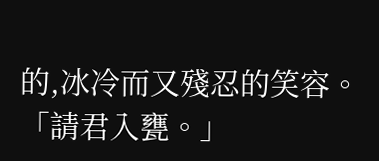的,冰冷而又殘忍的笑容。
「請君入甕。」